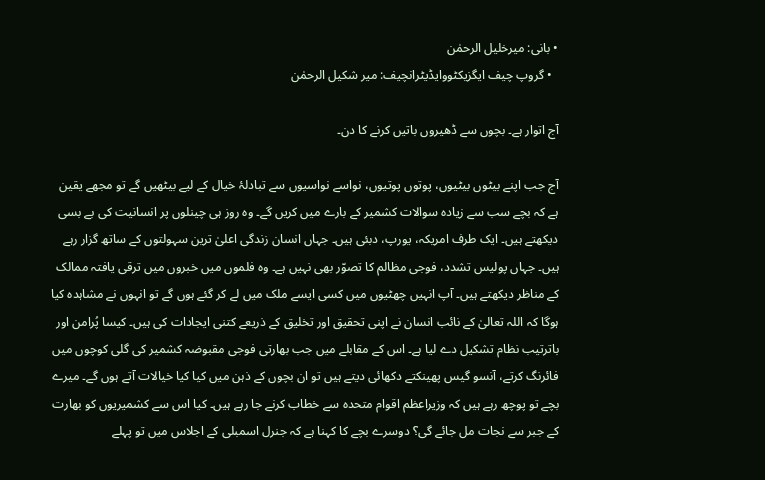• بانی: میرخلیل الرحمٰن
  • گروپ چیف ایگزیکٹووایڈیٹرانچیف: میر شکیل الرحمٰن

آج اتوار ہے۔ بچوں سے ڈھیروں باتیں کرنے کا دن۔

آج جب اپنے بیٹوں بیٹیوں، پوتوں پوتیوں، نواسے نواسیوں سے تبادلۂ خیال کے لیے بیٹھیں گے تو مجھے یقین ہے کہ بچے سب سے زیادہ سوالات کشمیر کے بارے میں کریں گے۔ وہ روز ہی چینلوں پر انسانیت کی بے بسی دیکھتے ہیں۔ ایک طرف امریکہ، یورپ، دبئی ہیں۔ جہاں انسان زندگی اعلیٰ ترین سہولتوں کے ساتھ گزار رہے ہیں۔ جہاں پولیس تشدد، فوجی مظالم کا تصوّر بھی نہیں ہے۔ وہ فلموں میں خبروں میں ترقی یافتہ ممالک کے مناظر دیکھتے ہیں۔ آپ انہیں چھٹیوں میں کسی ایسے ملک میں لے کر گئے ہوں گے تو انہوں نے مشاہدہ کیا ہوگا کہ اللہ تعالیٰ کے نائب انسان نے اپنی تحقیق اور تخلیق کے ذریعے کتنی ایجادات کی ہیں۔ کیسا پُرامن اور باترتیب نظام تشکیل دے لیا ہے۔ اس کے مقابلے میں جب بھارتی فوجی مقبوضہ کشمیر کی گلی کوچوں میں فائرنگ کرتے، آنسو گیس پھینکتے دکھائی دیتے ہیں تو ان بچوں کے ذہن میں کیا کیا خیالات آتے ہوں گے۔ میرے بچے تو پوچھ رہے ہیں کہ وزیراعظم اقوام متحدہ سے خطاب کرنے جا رہے ہیں۔ کیا اس سے کشمیریوں کو بھارت کے جبر سے نجات مل جائے گی؟ دوسرے بچے کا کہنا ہے کہ جنرل اسمبلی کے اجلاس میں تو پہلے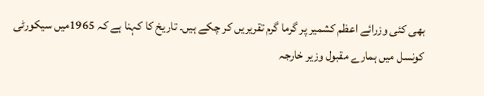بھی کئی وزرائے اعظم کشمیر پر گرما گرم تقریریں کر چکے ہیں۔ تاریخ کا کہنا ہے کہ 1965میں سیکورٹی کونسل میں ہمارے مقبول وزیر خارجہ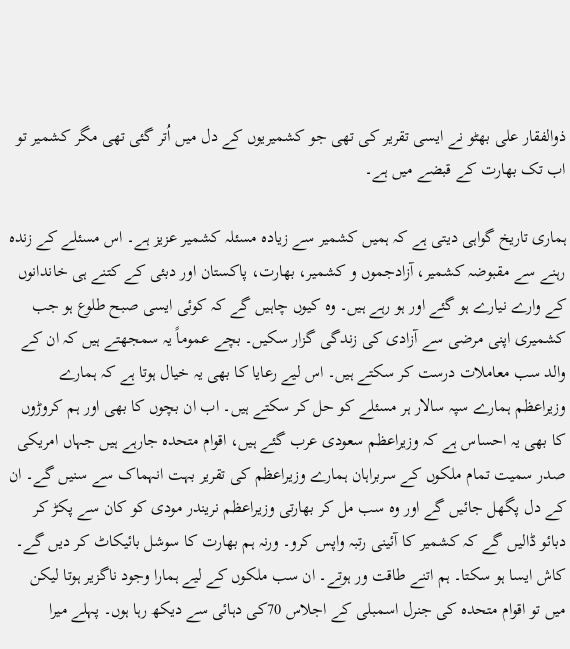ذوالفقار علی بھٹو نے ایسی تقریر کی تھی جو کشمیریوں کے دل میں اُتر گئی تھی مگر کشمیر تو اب تک بھارت کے قبضے میں ہے۔

ہماری تاریخ گواہی دیتی ہے کہ ہمیں کشمیر سے زیادہ مسئلہ کشمیر عزیز ہے۔ اس مسئلے کے زندہ رہنے سے مقبوضہ کشمیر، آزادجموں و کشمیر، بھارت، پاکستان اور دبئی کے کتنے ہی خاندانوں کے وارے نیارے ہو گئے اور ہو رہے ہیں۔ وہ کیوں چاہیں گے کہ کوئی ایسی صبح طلوع ہو جب کشمیری اپنی مرضی سے آزادی کی زندگی گزار سکیں۔ بچے عموماً یہ سمجھتے ہیں کہ ان کے والد سب معاملات درست کر سکتے ہیں۔ اس لیے رعایا کا بھی یہ خیال ہوتا ہے کہ ہمارے وزیراعظم ہمارے سپہ سالار ہر مسئلے کو حل کر سکتے ہیں۔ اب ان بچوں کا بھی اور ہم کروڑوں کا بھی یہ احساس ہے کہ وزیراعظم سعودی عرب گئے ہیں، اقوام متحدہ جارہے ہیں جہاں امریکی صدر سمیت تمام ملکوں کے سربراہان ہمارے وزیراعظم کی تقریر بہت انہماک سے سنیں گے۔ ان کے دل پگھل جائیں گے اور وہ سب مل کر بھارتی وزیراعظم نریندر مودی کو کان سے پکڑ کر دبائو ڈالیں گے کہ کشمیر کا آئینی رتبہ واپس کرو۔ ورنہ ہم بھارت کا سوشل بائیکاٹ کر دیں گے۔ کاش ایسا ہو سکتا۔ ہم اتنے طاقت ور ہوتے۔ ان سب ملکوں کے لیے ہمارا وجود ناگزیر ہوتا لیکن میں تو اقوام متحدہ کی جنرل اسمبلی کے اجلاس 70کی دہائی سے دیکھ رہا ہوں۔ پہلے میرا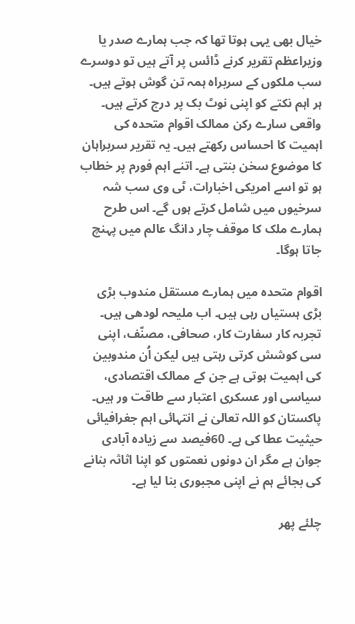خیال بھی یہی ہوتا تھا کہ جب ہمارے صدر یا وزیراعظم تقریر کرنے ڈائس پر آتے ہیں تو دوسرے سب ملکوں کے سربراہ ہمہ تن گوش ہوتے ہیں۔ ہر اہم نکتے کو اپنی نوٹ بک پر درج کرتے ہیں۔ واقعی سارے رکن ممالک اقوام متحدہ کی اہمیت کا احساس رکھتے ہیں۔ یہ تقریر سربراہان کا موضوع سخن بنتی ہے۔ اتنے اہم فورم پر خطاب ہو تو اسے امریکی اخبارات، ٹی وی سب شہ سرخیوں میں شامل کرتے ہوں گے۔ اس طرح ہمارے ملک کا موقف چار دانگ عالم میں پہنچ جاتا ہوگا۔

اقوام متحدہ میں ہمارے مستقل مندوب بڑی بڑی ہستیاں رہی ہیں۔ اب ملیحہ لودھی ہیں۔ تجربہ کار سفارت کار، صحافی، مصنّف، اپنی سی کوشش کرتی رہتی ہیں لیکن اُن مندوبین کی اہمیت ہوتی ہے جن کے ممالک اقتصادی، سیاسی اور عسکری اعتبار سے طاقت ور ہیں۔ پاکستان کو اللہ تعالیٰ نے انتہائی اہم جغرافیائی حیثیت عطا کی ہے۔ 60فیصد سے زیادہ آبادی جوان ہے مگر ان دونوں نعمتوں کو اپنا اثاثہ بنانے کی بجائے ہم نے اپنی مجبوری بنا لیا ہے۔

چلئے پھر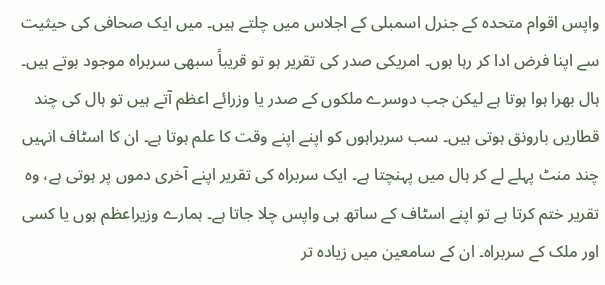واپس اقوام متحدہ کے جنرل اسمبلی کے اجلاس میں چلتے ہیں۔ میں ایک صحافی کی حیثیت سے اپنا فرض ادا کر رہا ہوں۔ امریکی صدر کی تقریر ہو تو قریباً سبھی سربراہ موجود ہوتے ہیں۔ ہال بھرا ہوا ہوتا ہے لیکن جب دوسرے ملکوں کے صدر یا وزرائے اعظم آتے ہیں تو ہال کی چند قطاریں بارونق ہوتی ہیں۔ سب سربراہوں کو اپنے اپنے وقت کا علم ہوتا ہے۔ ان کا اسٹاف انہیں چند منٹ پہلے لے کر ہال میں پہنچتا ہے۔ ایک سربراہ کی تقریر اپنے آخری دموں پر ہوتی ہے، وہ تقریر ختم کرتا ہے تو اپنے اسٹاف کے ساتھ ہی واپس چلا جاتا ہے۔ ہمارے وزیراعظم ہوں یا کسی اور ملک کے سربراہ۔ ان کے سامعین میں زیادہ تر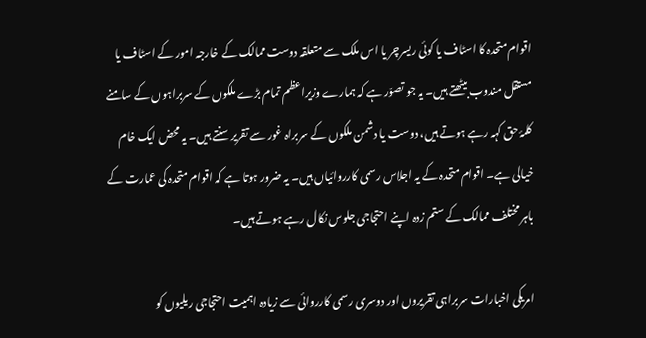اقوام متحدہ کا اسٹاف یا کوئی ریسرچر یا اس ملک سے متعلقہ دوست ممالک کے خارجہ امور کے اسٹاف یا مستقل مندوب بیٹھتے ہیں۔ یہ جو تصوّر ہے کہ ہمارے وزیراعظم تمام بڑے ملکوں کے سربراہوں کے سامنے کلمۂ حق کہہ رہے ہوتے ہیں، دوست یا دشمن ملکوں کے سربراہ غور سے تقریر سنتے ہیں۔ یہ محض ایک خام خیالی ہے۔ اقوام متحدہ کے یہ اجلاس رسمی کارروائیاں ہیں۔ یہ ضرور ہوتا ہے کہ اقوام متحدہ کی عمارت کے باہر مختلف ممالک کے ستم زدہ اپنے احتجاجی جلوس نکال رہے ہوتے ہیں۔

امریکی اخبارات سربراہی تقریروں اور دوسری رسمی کارروائی سے زیادہ اہمیت احتجاجی ریلیوں کو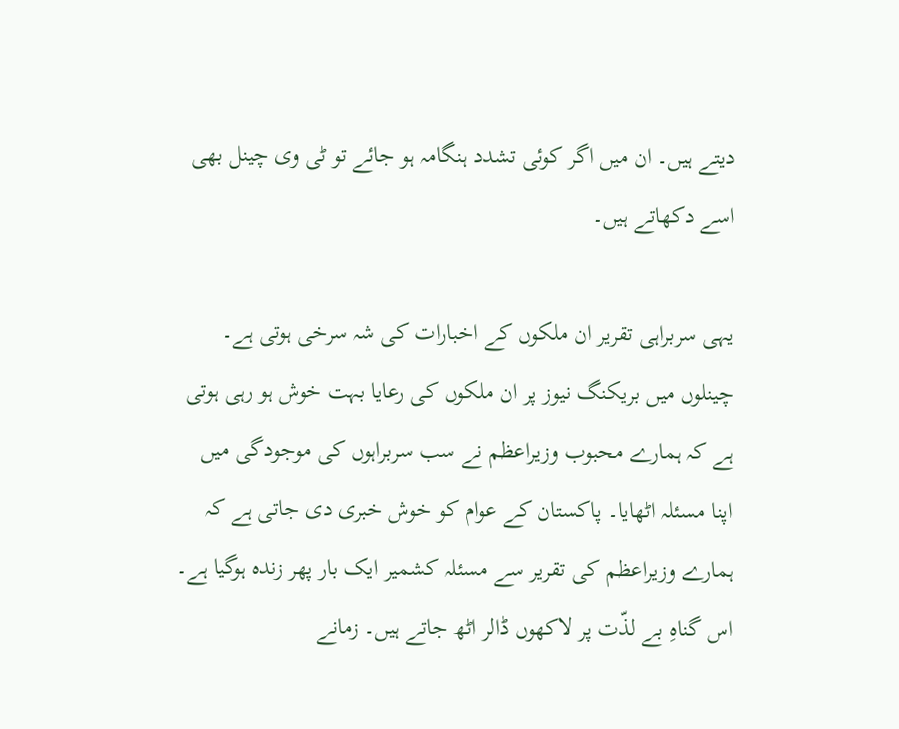دیتے ہیں۔ ان میں اگر کوئی تشدد ہنگامہ ہو جائے تو ٹی وی چینل بھی اسے دکھاتے ہیں۔

یہی سربراہی تقریر ان ملکوں کے اخبارات کی شہ سرخی ہوتی ہے۔ چینلوں میں بریکنگ نیوز پر ان ملکوں کی رعایا بہت خوش ہو رہی ہوتی ہے کہ ہمارے محبوب وزیراعظم نے سب سربراہوں کی موجودگی میں اپنا مسئلہ اٹھایا۔ پاکستان کے عوام کو خوش خبری دی جاتی ہے کہ ہمارے وزیراعظم کی تقریر سے مسئلہ کشمیر ایک بار پھر زندہ ہوگیا ہے۔ اس گناہِ بے لذّت پر لاکھوں ڈالر اٹھ جاتے ہیں۔ زمانے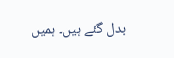بدل گئے ہیں۔ ہمیں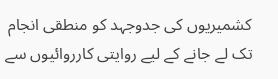کشمیریوں کی جدوجہد کو منطقی انجام تک لے جانے کے لیے روایتی کارروائیوں سے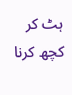ہٹ کر کچھ کرنا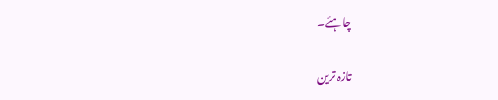چاہئے۔

تازہ ترین